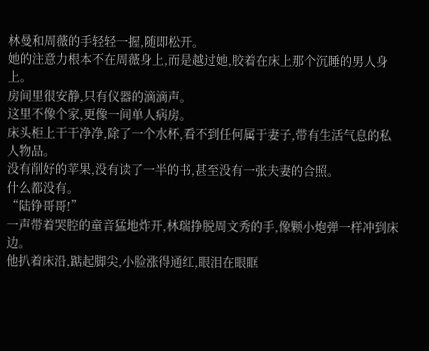林曼和周薇的手轻轻一握,随即松开。
她的注意力根本不在周薇身上,而是越过她,胶着在床上那个沉睡的男人身上。
房间里很安静,只有仪器的滴滴声。
这里不像个家,更像一间单人病房。
床头柜上干干净净,除了一个水杯,看不到任何属于妻子,带有生活气息的私人物品。
没有削好的苹果,没有读了一半的书,甚至没有一张夫妻的合照。
什么都没有。
“陆铮哥哥!”
一声带着哭腔的童音猛地炸开,林瑞挣脱周文秀的手,像颗小炮弹一样冲到床边。
他扒着床沿,踮起脚尖,小脸涨得通红,眼泪在眼眶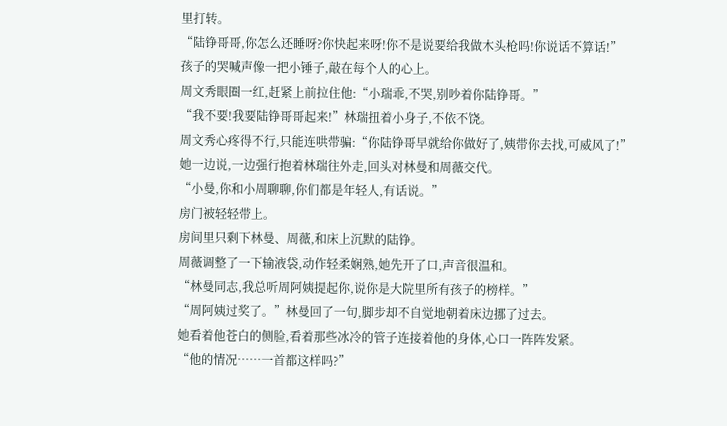里打转。
“陆铮哥哥,你怎么还睡呀?你快起来呀!你不是说要给我做木头枪吗!你说话不算话!”
孩子的哭喊声像一把小锤子,敲在每个人的心上。
周文秀眼圈一红,赶紧上前拉住他:“小瑞乖,不哭,别吵着你陆铮哥。”
“我不要!我要陆铮哥哥起来!”林瑞扭着小身子,不依不饶。
周文秀心疼得不行,只能连哄带骗:“你陆铮哥早就给你做好了,姨带你去找,可威风了!”
她一边说,一边强行抱着林瑞往外走,回头对林曼和周薇交代。
“小曼,你和小周聊聊,你们都是年轻人,有话说。”
房门被轻轻带上。
房间里只剩下林曼、周薇,和床上沉默的陆铮。
周薇调整了一下输液袋,动作轻柔娴熟,她先开了口,声音很温和。
“林曼同志,我总听周阿姨提起你,说你是大院里所有孩子的榜样。”
“周阿姨过奖了。”林曼回了一句,脚步却不自觉地朝着床边挪了过去。
她看着他苍白的侧脸,看着那些冰冷的管子连接着他的身体,心口一阵阵发紧。
“他的情况……一首都这样吗?”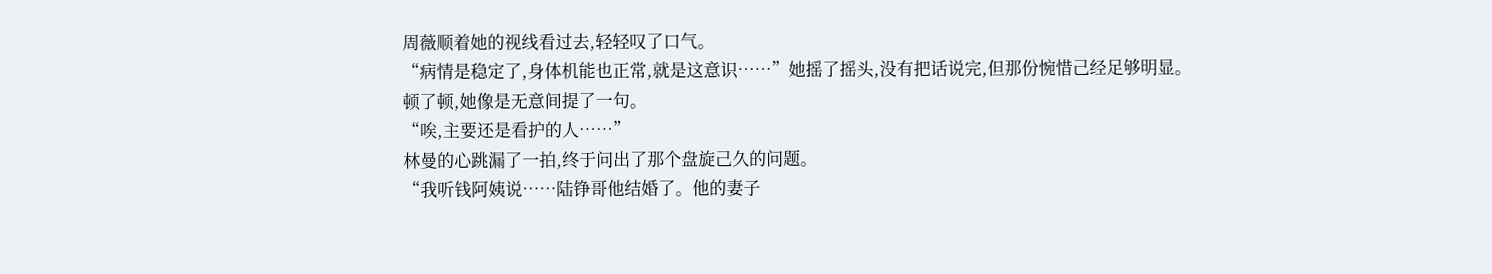周薇顺着她的视线看过去,轻轻叹了口气。
“病情是稳定了,身体机能也正常,就是这意识……”她摇了摇头,没有把话说完,但那份惋惜己经足够明显。
顿了顿,她像是无意间提了一句。
“唉,主要还是看护的人……”
林曼的心跳漏了一拍,终于问出了那个盘旋己久的问题。
“我听钱阿姨说……陆铮哥他结婚了。他的妻子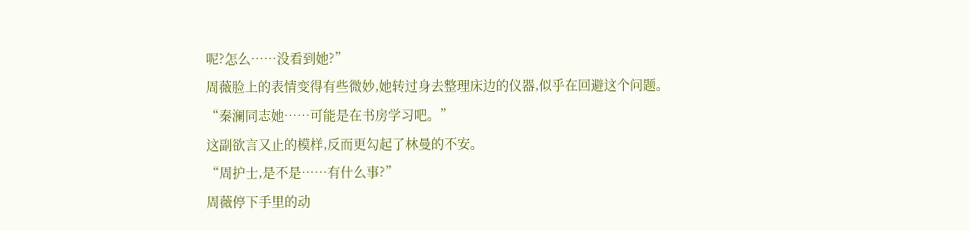呢?怎么……没看到她?”
周薇脸上的表情变得有些微妙,她转过身去整理床边的仪器,似乎在回避这个问题。
“秦澜同志她……可能是在书房学习吧。”
这副欲言又止的模样,反而更勾起了林曼的不安。
“周护士,是不是……有什么事?”
周薇停下手里的动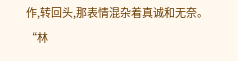作,转回头,那表情混杂着真诚和无奈。
“林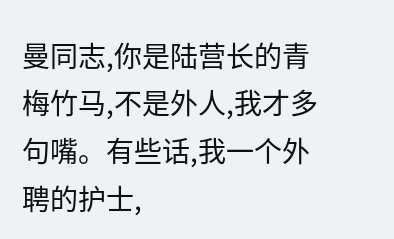曼同志,你是陆营长的青梅竹马,不是外人,我才多句嘴。有些话,我一个外聘的护士,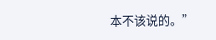本不该说的。”